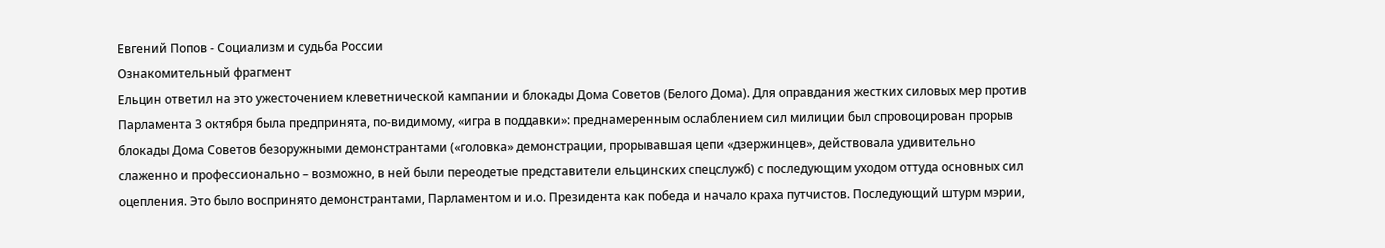Евгений Попов - Социализм и судьба России
Ознакомительный фрагмент
Ельцин ответил на это ужесточением клеветнической кампании и блокады Дома Советов (Белого Дома). Для оправдания жестких силовых мер против Парламента 3 октября была предпринята, по-видимому, «игра в поддавки»: преднамеренным ослаблением сил милиции был спровоцирован прорыв блокады Дома Советов безоружными демонстрантами («головка» демонстрации, прорывавшая цепи «дзержинцев», действовала удивительно слаженно и профессионально – возможно, в ней были переодетые представители ельцинских спецслужб) с последующим уходом оттуда основных сил оцепления. Это было воспринято демонстрантами, Парламентом и и.о. Президента как победа и начало краха путчистов. Последующий штурм мэрии,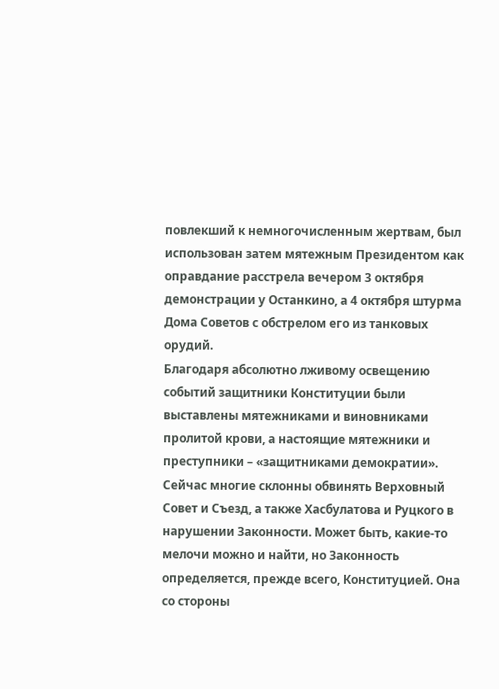повлекший к немногочисленным жертвам, был использован затем мятежным Президентом как оправдание расстрела вечером 3 октября демонстрации у Останкино, а 4 октября штурма Дома Советов с обстрелом его из танковых орудий.
Благодаря абсолютно лживому освещению событий защитники Конституции были выставлены мятежниками и виновниками пролитой крови, а настоящие мятежники и преступники – «защитниками демократии».
Сейчас многие склонны обвинять Верховный Совет и Съезд, а также Хасбулатова и Руцкого в нарушении Законности. Может быть, какие-то мелочи можно и найти, но Законность определяется, прежде всего, Конституцией. Она со стороны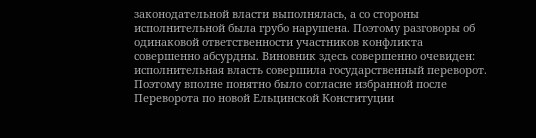законодательной власти выполнялась, а со стороны исполнительной была грубо нарушена. Поэтому разговоры об одинаковой ответственности участников конфликта совершенно абсурдны. Виновник здесь совершенно очевиден: исполнительная власть совершила государственный переворот. Поэтому вполне понятно было согласие избранной после Переворота по новой Ельцинской Конституции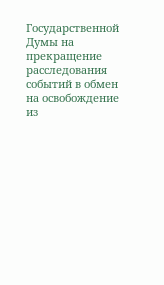Государственной Думы на прекращение расследования событий в обмен на освобождение из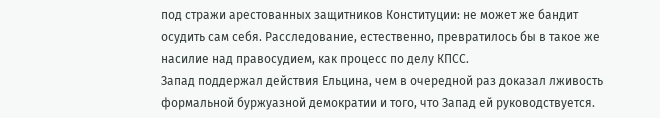под стражи арестованных защитников Конституции: не может же бандит осудить сам себя. Расследование, естественно, превратилось бы в такое же насилие над правосудием, как процесс по делу КПСС.
Запад поддержал действия Ельцина, чем в очередной раз доказал лживость формальной буржуазной демократии и того, что Запад ей руководствуется.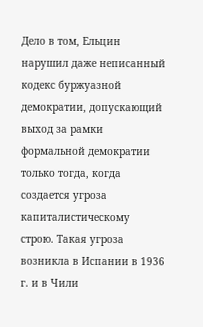Дело в том, Ельцин нарушил даже неписанный кодекс буржуазной демократии, допускающий выход за рамки формальной демократии только тогда, когда создается угроза капиталистическому строю. Такая угроза возникла в Испании в 1936 г. и в Чили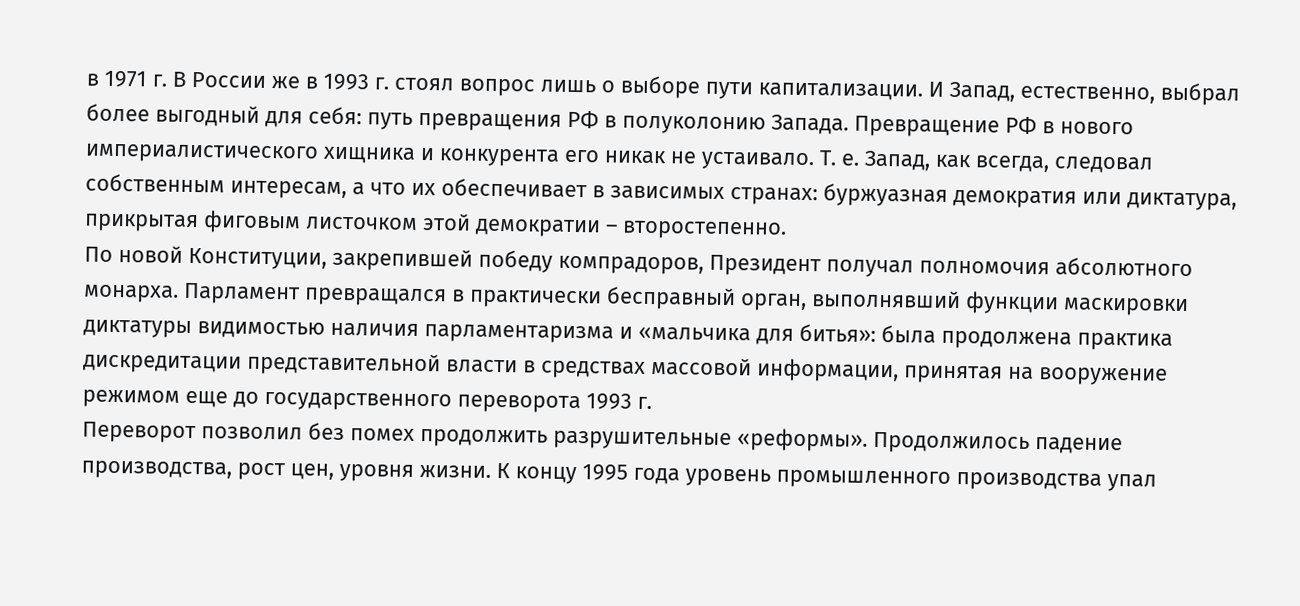в 1971 г. В России же в 1993 г. стоял вопрос лишь о выборе пути капитализации. И Запад, естественно, выбрал более выгодный для себя: путь превращения РФ в полуколонию Запада. Превращение РФ в нового империалистического хищника и конкурента его никак не устаивало. Т. е. Запад, как всегда, следовал собственным интересам, а что их обеспечивает в зависимых странах: буржуазная демократия или диктатура, прикрытая фиговым листочком этой демократии – второстепенно.
По новой Конституции, закрепившей победу компрадоров, Президент получал полномочия абсолютного монарха. Парламент превращался в практически бесправный орган, выполнявший функции маскировки диктатуры видимостью наличия парламентаризма и «мальчика для битья»: была продолжена практика дискредитации представительной власти в средствах массовой информации, принятая на вооружение режимом еще до государственного переворота 1993 г.
Переворот позволил без помех продолжить разрушительные «реформы». Продолжилось падение производства, рост цен, уровня жизни. К концу 1995 года уровень промышленного производства упал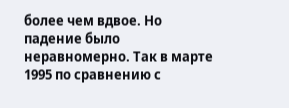более чем вдвое. Но падение было неравномерно. Так в марте 1995 по сравнению с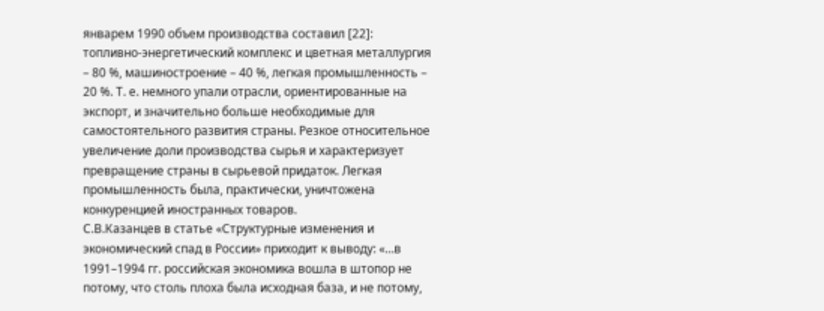январем 1990 объем производства составил [22]: топливно-энергетический комплекс и цветная металлургия – 80 %, машиностроение – 40 %, легкая промышленность – 20 %. Т. е. немного упали отрасли, ориентированные на экспорт, и значительно больше необходимые для самостоятельного развития страны. Резкое относительное увеличение доли производства сырья и характеризует превращение страны в сырьевой придаток. Легкая промышленность была, практически, уничтожена конкуренцией иностранных товаров.
С.В.Казанцев в статье «Структурные изменения и экономический спад в России» приходит к выводу: «…в 1991–1994 гг. российская экономика вошла в штопор не потому, что столь плоха была исходная база, и не потому,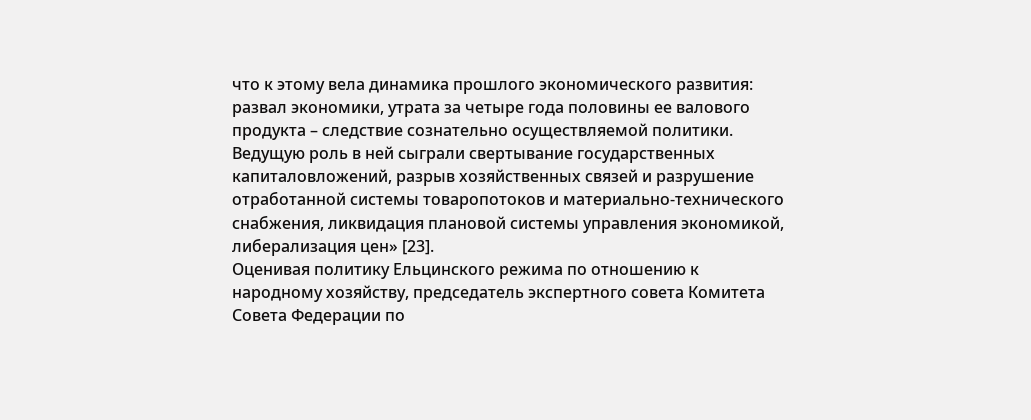что к этому вела динамика прошлого экономического развития: развал экономики, утрата за четыре года половины ее валового продукта – следствие сознательно осуществляемой политики.
Ведущую роль в ней сыграли свертывание государственных капиталовложений, разрыв хозяйственных связей и разрушение отработанной системы товаропотоков и материально-технического снабжения, ликвидация плановой системы управления экономикой, либерализация цен» [23].
Оценивая политику Ельцинского режима по отношению к народному хозяйству, председатель экспертного совета Комитета Совета Федерации по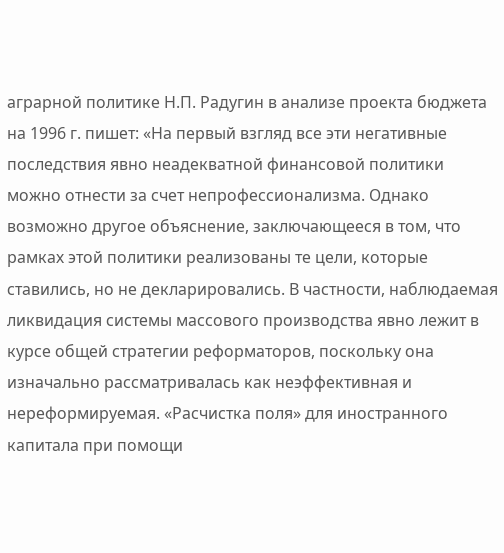аграрной политике Н.П. Радугин в анализе проекта бюджета на 1996 г. пишет: «На первый взгляд все эти негативные последствия явно неадекватной финансовой политики можно отнести за счет непрофессионализма. Однако возможно другое объяснение, заключающееся в том, что рамках этой политики реализованы те цели, которые ставились, но не декларировались. В частности, наблюдаемая ликвидация системы массового производства явно лежит в курсе общей стратегии реформаторов, поскольку она изначально рассматривалась как неэффективная и нереформируемая. «Расчистка поля» для иностранного капитала при помощи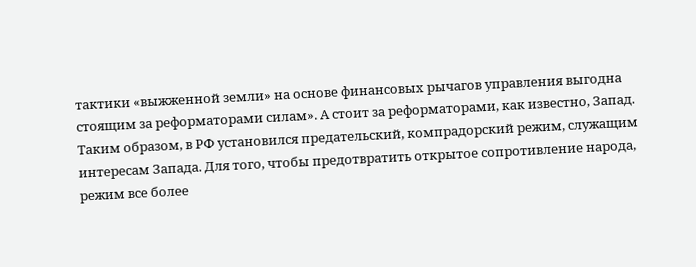тактики «выжженной земли» на основе финансовых рычагов управления выгодна стоящим за реформаторами силам». А стоит за реформаторами, как известно, Запад.
Таким образом, в РФ установился предательский, компрадорский режим, служащим интересам Запада. Для того, чтобы предотвратить открытое сопротивление народа, режим все более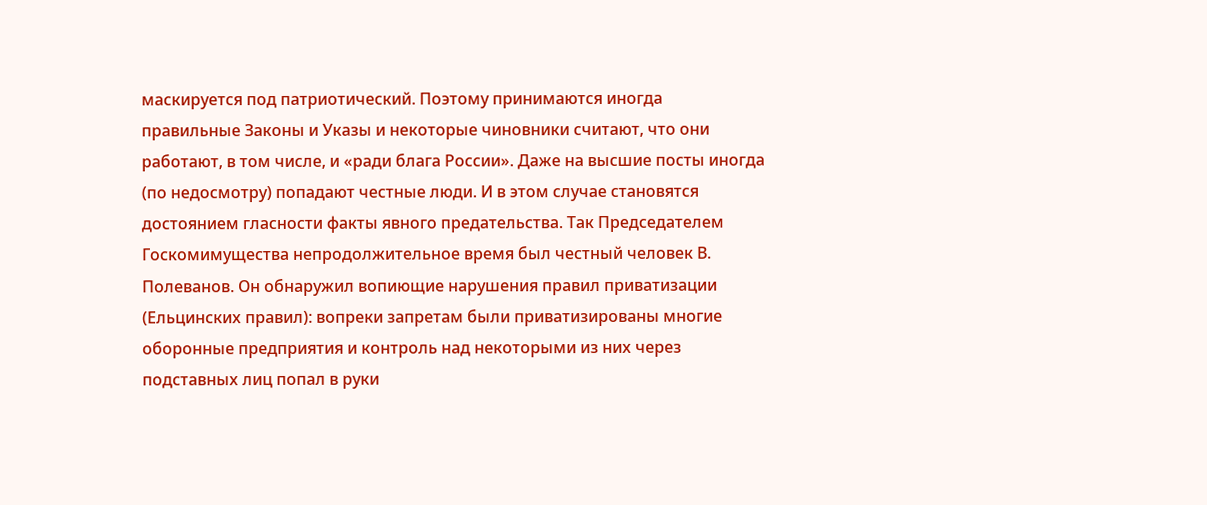маскируется под патриотический. Поэтому принимаются иногда правильные Законы и Указы и некоторые чиновники считают, что они работают, в том числе, и «ради блага России». Даже на высшие посты иногда (по недосмотру) попадают честные люди. И в этом случае становятся достоянием гласности факты явного предательства. Так Председателем Госкомимущества непродолжительное время был честный человек В. Полеванов. Он обнаружил вопиющие нарушения правил приватизации (Ельцинских правил): вопреки запретам были приватизированы многие оборонные предприятия и контроль над некоторыми из них через подставных лиц попал в руки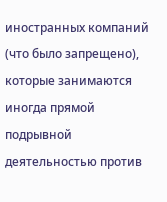иностранных компаний (что было запрещено), которые занимаются иногда прямой подрывной деятельностью против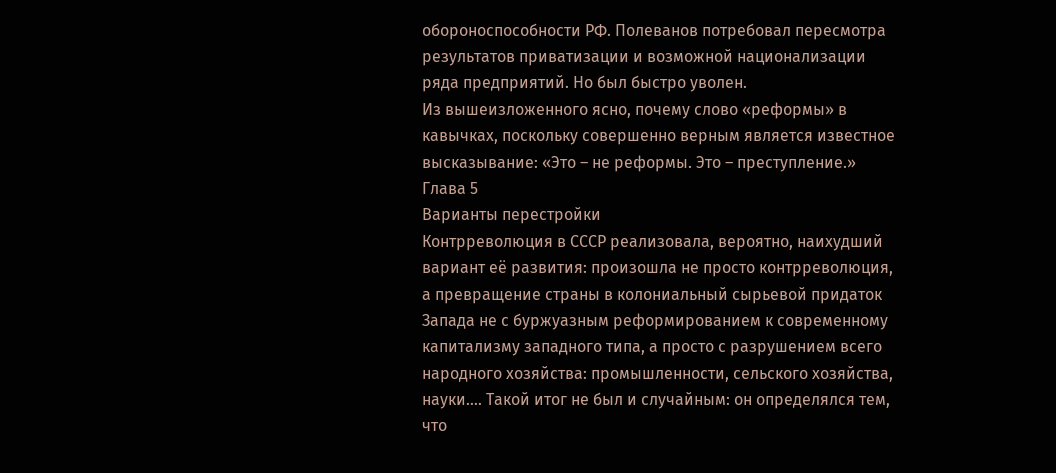обороноспособности РФ. Полеванов потребовал пересмотра результатов приватизации и возможной национализации ряда предприятий. Но был быстро уволен.
Из вышеизложенного ясно, почему слово «реформы» в кавычках, поскольку совершенно верным является известное высказывание: «Это – не реформы. Это – преступление.»
Глава 5
Варианты перестройки
Контрреволюция в СССР реализовала, вероятно, наихудший вариант её развития: произошла не просто контрреволюция, а превращение страны в колониальный сырьевой придаток Запада не с буржуазным реформированием к современному капитализму западного типа, а просто с разрушением всего народного хозяйства: промышленности, сельского хозяйства, науки…. Такой итог не был и случайным: он определялся тем, что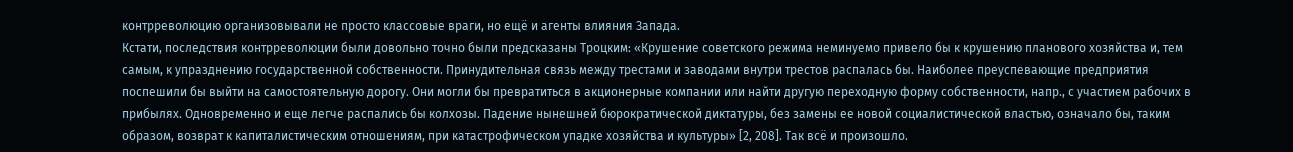контрреволюцию организовывали не просто классовые враги, но ещё и агенты влияния Запада.
Кстати, последствия контрреволюции были довольно точно были предсказаны Троцким: «Крушение советского режима неминуемо привело бы к крушению планового хозяйства и, тем самым, к упразднению государственной собственности. Принудительная связь между трестами и заводами внутри трестов распалась бы. Наиболее преуспевающие предприятия поспешили бы выйти на самостоятельную дорогу. Они могли бы превратиться в акционерные компании или найти другую переходную форму собственности, напр., с участием рабочих в прибылях. Одновременно и еще легче распались бы колхозы. Падение нынешней бюрократической диктатуры, без замены ее новой социалистической властью, означало бы, таким образом, возврат к капиталистическим отношениям, при катастрофическом упадке хозяйства и культуры» [2, 208]. Так всё и произошло.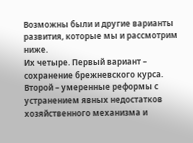Возможны были и другие варианты развития, которые мы и рассмотрим ниже.
Их четыре. Первый вариант – сохранение брежневского курса. Второй – умеренные реформы с устранением явных недостатков хозяйственного механизма и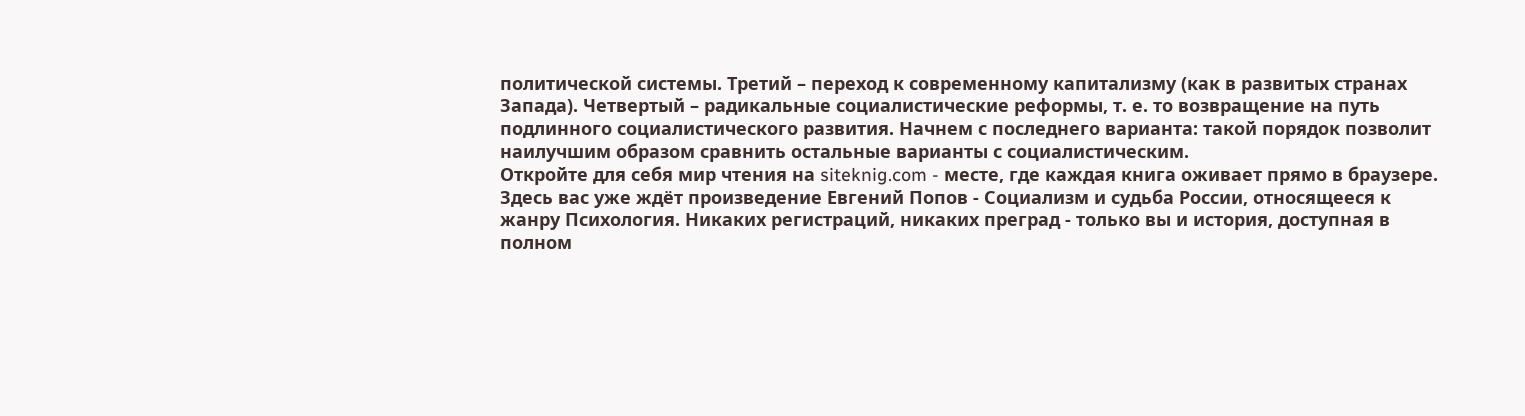политической системы. Третий – переход к современному капитализму (как в развитых странах Запада). Четвертый – радикальные социалистические реформы, т. е. то возвращение на путь подлинного социалистического развития. Начнем с последнего варианта: такой порядок позволит наилучшим образом сравнить остальные варианты с социалистическим.
Откройте для себя мир чтения на siteknig.com - месте, где каждая книга оживает прямо в браузере. Здесь вас уже ждёт произведение Евгений Попов - Социализм и судьба России, относящееся к жанру Психология. Никаких регистраций, никаких преград - только вы и история, доступная в полном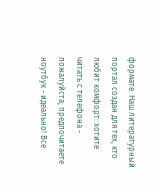формате. Наш литературный портал создан для тех, кто любит комфорт: хотите читать с телефона - пожалуйста; предпочитаете ноутбук - идеально! Все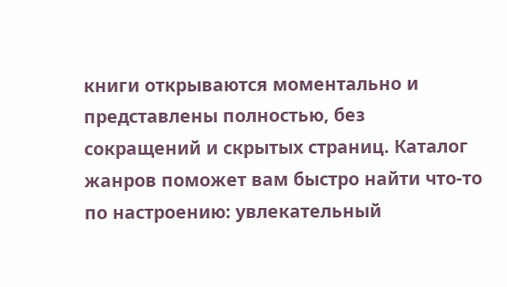книги открываются моментально и представлены полностью, без сокращений и скрытых страниц. Каталог жанров поможет вам быстро найти что-то по настроению: увлекательный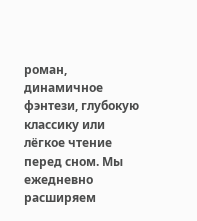роман, динамичное фэнтези, глубокую классику или лёгкое чтение перед сном. Мы ежедневно расширяем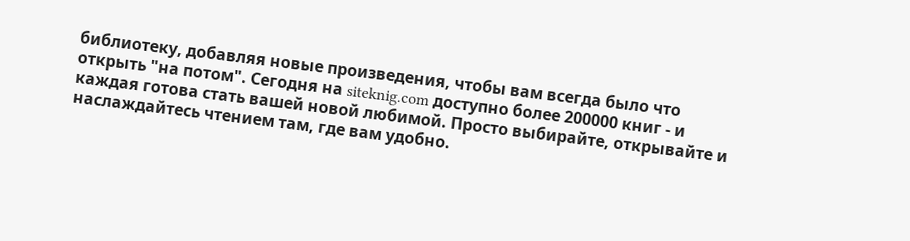библиотеку, добавляя новые произведения, чтобы вам всегда было что открыть "на потом". Сегодня на siteknig.com доступно более 200000 книг - и каждая готова стать вашей новой любимой. Просто выбирайте, открывайте и наслаждайтесь чтением там, где вам удобно.